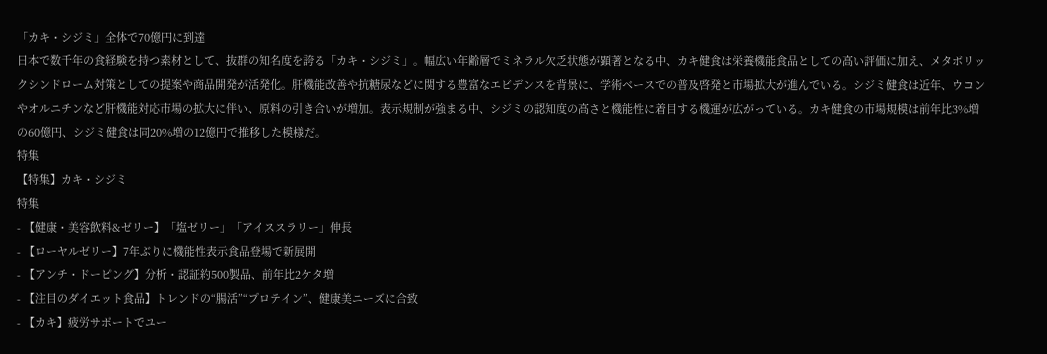「カキ・シジミ」全体で70億円に到達
日本で数千年の食経験を持つ素材として、抜群の知名度を誇る「カキ・シジミ」。幅広い年齢層でミネラル欠乏状態が顕著となる中、カキ健食は栄養機能食品としての高い評価に加え、メタボリックシンドローム対策としての提案や商品開発が活発化。肝機能改善や抗糖尿などに関する豊富なエビデンスを背景に、学術ベースでの普及啓発と市場拡大が進んでいる。シジミ健食は近年、ウコンやオルニチンなど肝機能対応市場の拡大に伴い、原料の引き合いが増加。表示規制が強まる中、シジミの認知度の高さと機能性に着目する機運が広がっている。カキ健食の市場規模は前年比3%増の60億円、シジミ健食は同20%増の12億円で推移した模様だ。
特集
【特集】カキ・シジミ
特集
- 【健康・美容飲料&ゼリー】「塩ゼリー」「アイススラリー」伸長
- 【ローヤルゼリー】7年ぶりに機能性表示食品登場で新展開
- 【アンチ・ドーピング】分析・認証約500製品、前年比2ケタ増
- 【注目のダイエット食品】トレンドの“腸活”“プロテイン”、健康美ニーズに合致
- 【カキ】疲労サポートでユー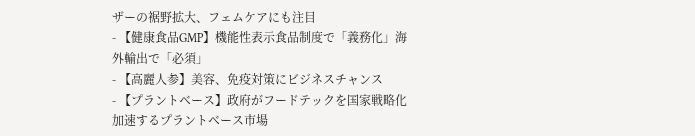ザーの裾野拡大、フェムケアにも注目
- 【健康食品GMP】機能性表示食品制度で「義務化」海外輸出で「必須」
- 【高麗人参】美容、免疫対策にビジネスチャンス
- 【プラントベース】政府がフードテックを国家戦略化加速するプラントベース市場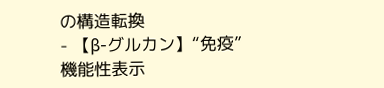の構造転換
- 【β-グルカン】“免疫”機能性表示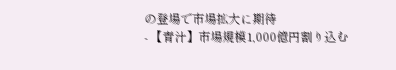の登場で市場拡大に期待
- 【青汁】市場規模1,000億円割り込む